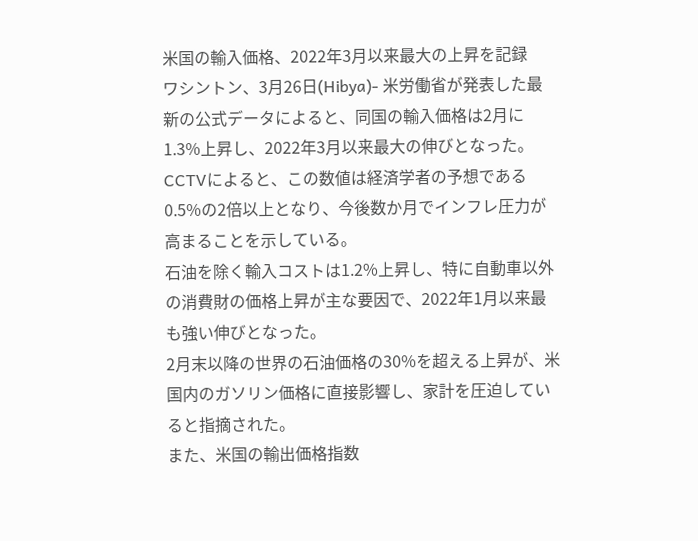米国の輸入価格、2022年3月以来最大の上昇を記録
ワシントン、3月26日(Hibya)- 米労働省が発表した最新の公式データによると、同国の輸入価格は2月に1.3%上昇し、2022年3月以来最大の伸びとなった。
CCTVによると、この数値は経済学者の予想である0.5%の2倍以上となり、今後数か月でインフレ圧力が高まることを示している。
石油を除く輸入コストは1.2%上昇し、特に自動車以外の消費財の価格上昇が主な要因で、2022年1月以来最も強い伸びとなった。
2月末以降の世界の石油価格の30%を超える上昇が、米国内のガソリン価格に直接影響し、家計を圧迫していると指摘された。
また、米国の輸出価格指数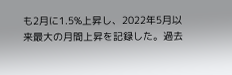も2月に1.5%上昇し、2022年5月以来最大の月間上昇を記録した。過去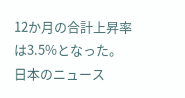12か月の合計上昇率は3.5%となった。
日本のニュース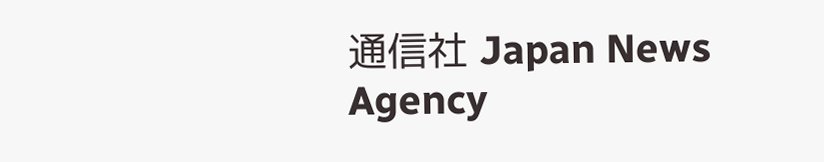通信社 Japan News Agency